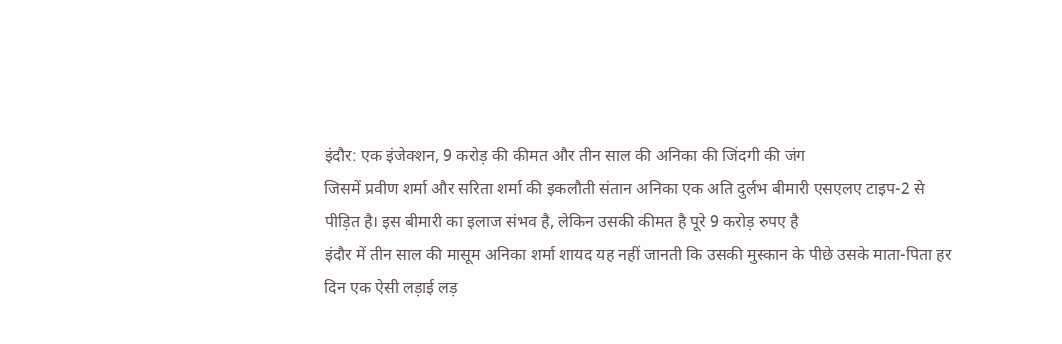इंदौर: एक इंजेक्शन, 9 करोड़ की कीमत और तीन साल की अनिका की जिंदगी की जंग
जिसमें प्रवीण शर्मा और सरिता शर्मा की इकलौती संतान अनिका एक अति दुर्लभ बीमारी एसएलए टाइप-2 से पीड़ित है। इस बीमारी का इलाज संभव है, लेकिन उसकी कीमत है पूरे 9 करोड़ रुपए है
इंदौर में तीन साल की मासूम अनिका शर्मा शायद यह नहीं जानती कि उसकी मुस्कान के पीछे उसके माता-पिता हर दिन एक ऐसी लड़ाई लड़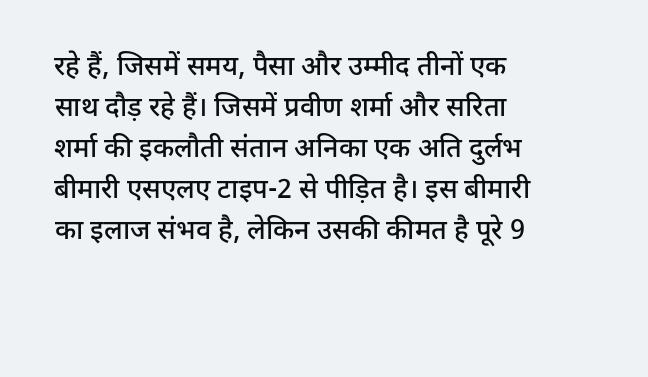रहे हैं, जिसमें समय, पैसा और उम्मीद तीनों एक साथ दौड़ रहे हैं। जिसमें प्रवीण शर्मा और सरिता शर्मा की इकलौती संतान अनिका एक अति दुर्लभ बीमारी एसएलए टाइप-2 से पीड़ित है। इस बीमारी का इलाज संभव है, लेकिन उसकी कीमत है पूरे 9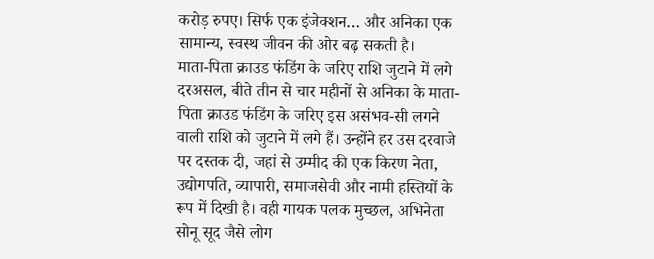करोड़ रुपए। सिर्फ एक इंजेक्शन… और अनिका एक सामान्य, स्वस्थ जीवन की ओर बढ़ सकती है।
माता-पिता क्राउड फंडिंग के जरिए राशि जुटाने में लगे
दरअसल, बीते तीन से चार महीनों से अनिका के माता-पिता क्राउड फंडिंग के जरिए इस असंभव-सी लगने वाली राशि को जुटाने में लगे हैं। उन्होंने हर उस दरवाजे पर दस्तक दी, जहां से उम्मीद की एक किरण नेता, उद्योगपति, व्यापारी, समाजसेवी और नामी हस्तियों के रूप में दिखी है। वही गायक पलक मुच्छल, अभिनेता सोनू सूद जैसे लोग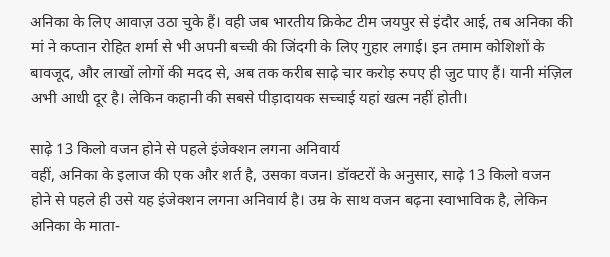अनिका के लिए आवाज़ उठा चुके हैं। वही जब भारतीय क्रिकेट टीम जयपुर से इंदौर आई, तब अनिका की मां ने कप्तान रोहित शर्मा से भी अपनी बच्ची की जिंदगी के लिए गुहार लगाई। इन तमाम कोशिशों के बावजूद, और लाखों लोगों की मदद से, अब तक करीब साढ़े चार करोड़ रुपए ही जुट पाए हैं। यानी मंज़िल अभी आधी दूर है। लेकिन कहानी की सबसे पीड़ादायक सच्चाई यहां खत्म नहीं होती।

साढ़े 13 किलो वजन होने से पहले इंजेक्शन लगना अनिवार्य
वहीं, अनिका के इलाज की एक और शर्त है, उसका वजन। डॉक्टरों के अनुसार, साढ़े 13 किलो वजन होने से पहले ही उसे यह इंजेक्शन लगना अनिवार्य है। उम्र के साथ वजन बढ़ना स्वाभाविक है, लेकिन अनिका के माता-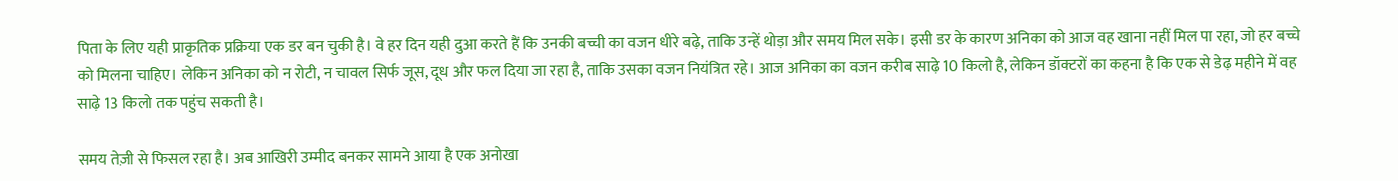पिता के लिए यही प्राकृतिक प्रक्रिया एक डर बन चुकी है। वे हर दिन यही दुआ करते हैं कि उनकी बच्ची का वजन धीरे बढ़े, ताकि उन्हें थोड़ा और समय मिल सके। इसी डर के कारण अनिका को आज वह खाना नहीं मिल पा रहा, जो हर बच्चे को मिलना चाहिए। लेकिन अनिका को न रोटी, न चावल सिर्फ जूस, दूध और फल दिया जा रहा है, ताकि उसका वजन नियंत्रित रहे। आज अनिका का वजन करीब साढ़े 10 किलो है, लेकिन डॉक्टरों का कहना है कि एक से डेढ़ महीने में वह साढ़े 13 किलो तक पहुंच सकती है।

समय तेज़ी से फिसल रहा है। अब आखिरी उम्मीद बनकर सामने आया है एक अनोखा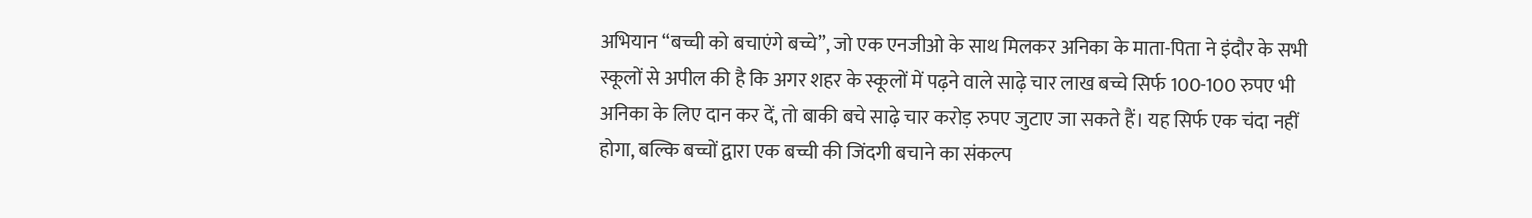अभियान “बच्ची को बचाएंगे बच्चे”, जो एक एनजीओ के साथ मिलकर अनिका के माता-पिता ने इंदौर के सभी स्कूलों से अपील की है कि अगर शहर के स्कूलों में पढ़ने वाले साढ़े चार लाख बच्चे सिर्फ 100-100 रुपए भी अनिका के लिए दान कर दें, तो बाकी बचे साढ़े चार करोड़ रुपए जुटाए जा सकते हैं। यह सिर्फ एक चंदा नहीं होगा, बल्कि बच्चों द्वारा एक बच्ची की जिंदगी बचाने का संकल्प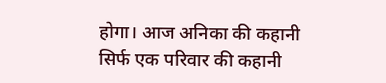होगा। आज अनिका की कहानी सिर्फ एक परिवार की कहानी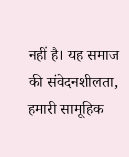नहीं है। यह समाज की संवेदनशीलता, हमारी सामूहिक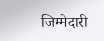जिम्मेदारी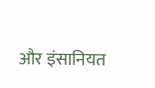और इंसानियत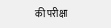की परीक्षा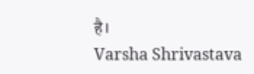है।
Varsha Shrivastava